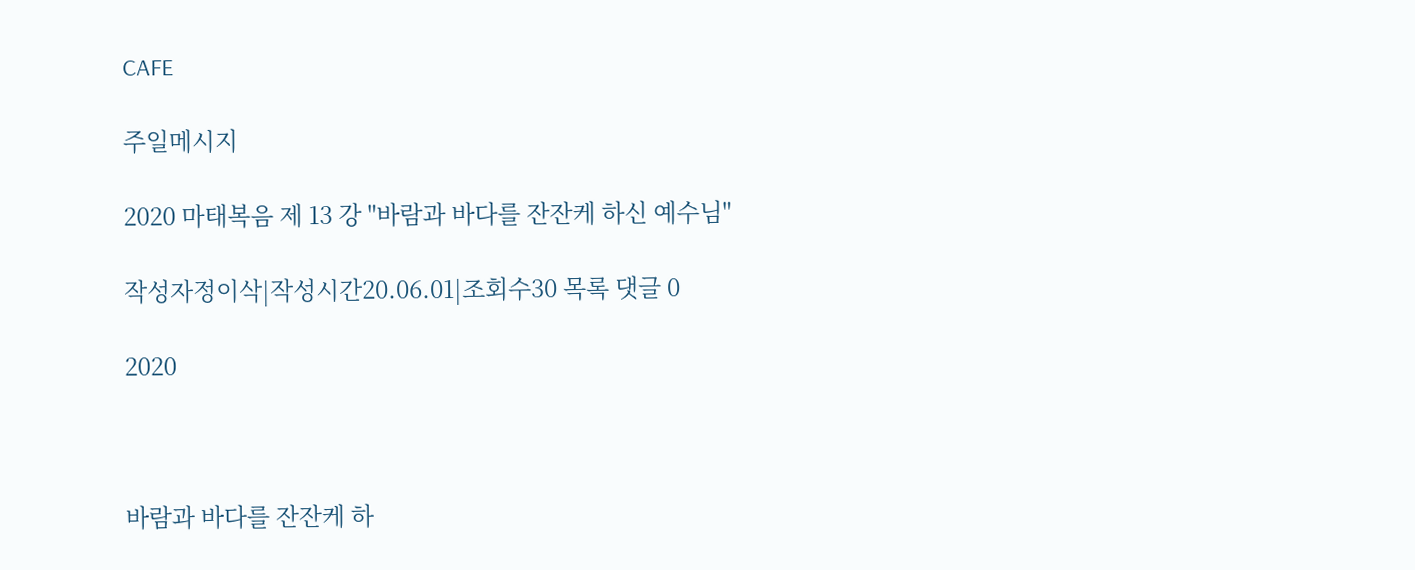CAFE

주일메시지

2020 마태복음 제 13 강 "바람과 바다를 잔잔케 하신 예수님"

작성자정이삭|작성시간20.06.01|조회수30 목록 댓글 0

2020



바람과 바다를 잔잔케 하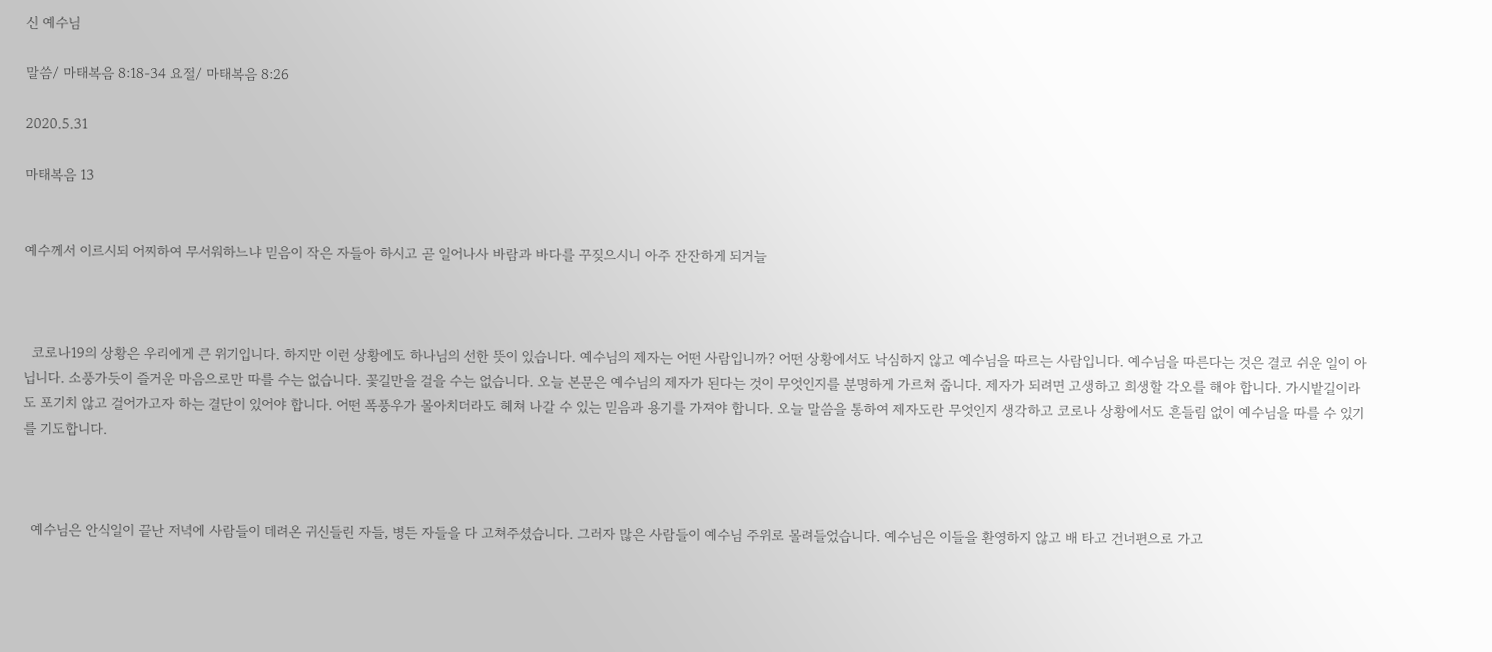신 예수님

말씀/ 마태복음 8:18-34 요절/ 마태복음 8:26

2020.5.31

마태복음 13


예수께서 이르시되 어찌하여 무서워하느냐 믿음이 작은 자들아 하시고 곧 일어나사 바람과 바다를 꾸짖으시니 아주 잔잔하게 되거늘



  코로나19의 상황은 우리에게 큰 위기입니다. 하지만 이런 상황에도 하나님의 선한 뜻이 있습니다. 예수님의 제자는 어떤 사람입니까? 어떤 상황에서도 낙심하지 않고 예수님을 따르는 사람입니다. 예수님을 따른다는 것은 결코 쉬운 일이 아닙니다. 소풍가듯이 즐거운 마음으로만 따를 수는 없습니다. 꽃길만을 걸을 수는 없습니다. 오늘 본문은 예수님의 제자가 된다는 것이 무엇인지를 분명하게 가르쳐 줍니다. 제자가 되려면 고생하고 희생할 각오를 해야 합니다. 가시밭길이라도 포기치 않고 걸어가고자 하는 결단이 있어야 합니다. 어떤 폭풍우가 몰아치더라도 헤쳐 나갈 수 있는 믿음과 용기를 가져야 합니다. 오늘 말씀을 통하여 제자도란 무엇인지 생각하고 코로나 상황에서도 흔들림 없이 예수님을 따를 수 있기를 기도합니다.



  예수님은 안식일이 끝난 저녁에 사람들이 데려온 귀신들린 자들, 병든 자들을 다 고쳐주셨습니다. 그러자 많은 사람들이 예수님 주위로 몰려들었습니다. 예수님은 이들을 환영하지 않고 배 타고 건너편으로 가고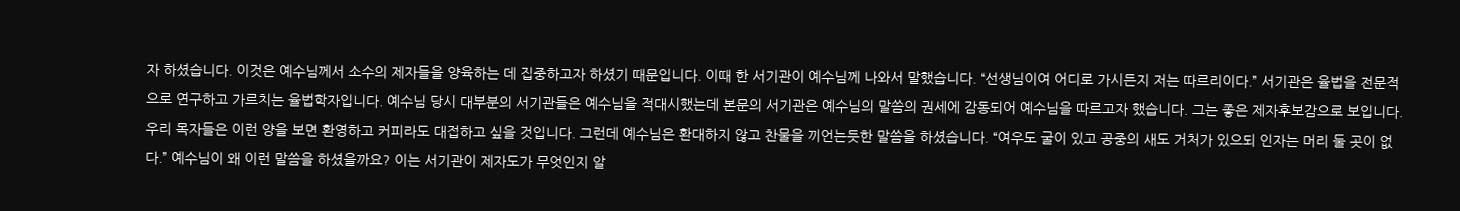자 하셨습니다. 이것은 예수님께서 소수의 제자들을 양육하는 데 집중하고자 하셨기 때문입니다. 이때 한 서기관이 예수님께 나와서 말했습니다. “선생님이여 어디로 가시든지 저는 따르리이다.” 서기관은 율법을 전문적으로 연구하고 가르치는 율법학자입니다. 예수님 당시 대부분의 서기관들은 예수님을 적대시했는데 본문의 서기관은 예수님의 말씀의 권세에 감동되어 예수님을 따르고자 했습니다. 그는 좋은 제자후보감으로 보입니다. 우리 목자들은 이런 양을 보면 환영하고 커피라도 대접하고 싶을 것입니다. 그런데 예수님은 환대하지 않고 찬물을 끼언는듯한 말씀을 하셨습니다. “여우도 굴이 있고 공중의 새도 거처가 있으되 인자는 머리 둘 곳이 없다.” 예수님이 왜 이런 말씀을 하셨을까요? 이는 서기관이 제자도가 무엇인지 알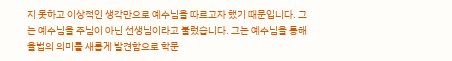지 못하고 이상적인 생각만으로 예수님을 따르고자 했기 때문입니다. 그는 예수님을 주님이 아닌 선생님이라고 불렀습니다. 그는 예수님을 통해 율법의 의미를 새롭게 발견함으로 학문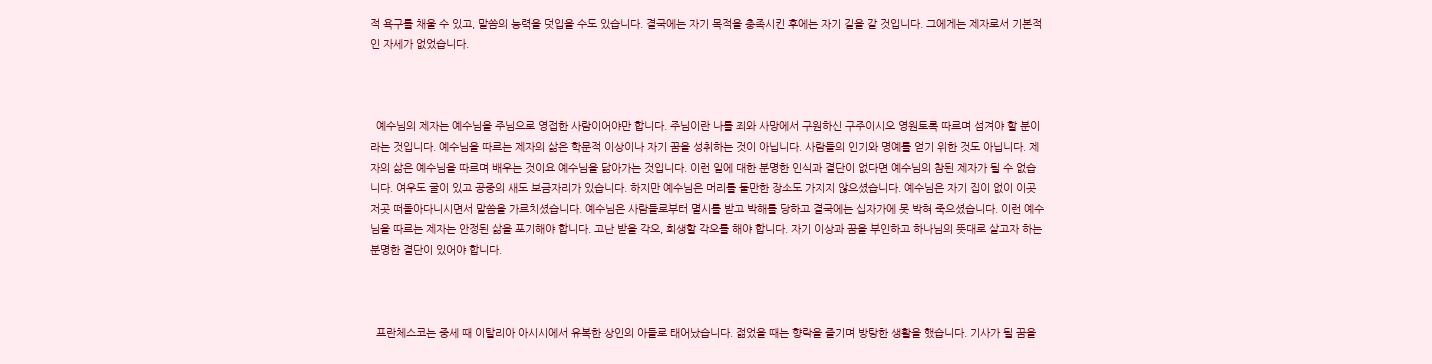적 욕구를 채울 수 있고, 말씀의 능력을 덧입을 수도 있습니다. 결국에는 자기 목적을 충족시킨 후에는 자기 길을 갈 것입니다. 그에게는 제자로서 기본적인 자세가 없었습니다.



  예수님의 제자는 예수님을 주님으로 영접한 사람이어야만 합니다. 주님이란 나를 죄와 사망에서 구원하신 구주이시오 영원토록 따르며 섬겨야 할 분이라는 것입니다. 예수님을 따르는 제자의 삶은 학문적 이상이나 자기 꿈을 성취하는 것이 아닙니다. 사람들의 인기와 명예를 얻기 위한 것도 아닙니다. 제자의 삶은 예수님을 따르며 배우는 것이요 예수님을 닮아가는 것입니다. 이런 일에 대한 분명한 인식과 결단이 없다면 예수님의 참된 제자가 될 수 없습니다. 여우도 굴이 있고 공중의 새도 보금자리가 있습니다. 하지만 예수님은 머리를 둘만한 장소도 가지지 않으셨습니다. 예수님은 자기 집이 없이 이곳저곳 떠돌아다니시면서 말씀을 가르치셨습니다. 예수님은 사람들로부터 멸시를 받고 박해를 당하고 결국에는 십자가에 못 박혀 죽으셨습니다. 이런 예수님을 따르는 제자는 안정된 삶을 포기해야 합니다. 고난 받을 각오, 희생할 각오를 해야 합니다. 자기 이상과 꿈을 부인하고 하나님의 뜻대로 살고자 하는 분명한 결단이 있어야 합니다.



  프란체스코는 중세 때 이탈리아 아시시에서 유복한 상인의 아들로 태어났습니다. 젊었을 때는 향락을 즐기며 방탕한 생활을 했습니다. 기사가 될 꿈을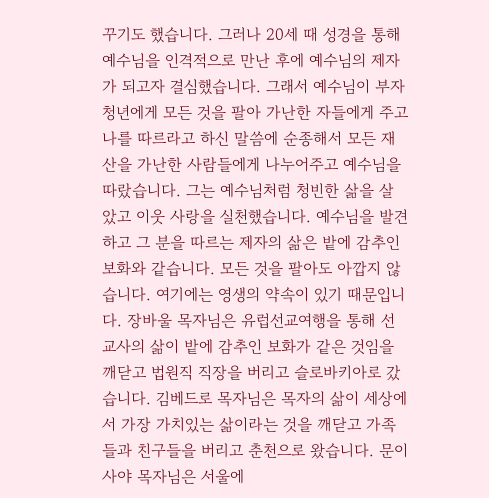꾸기도 했습니다. 그러나 20세 때 성경을 통해 예수님을 인격적으로 만난 후에 예수님의 제자가 되고자 결심했습니다. 그래서 예수님이 부자 청년에게 모든 것을 팔아 가난한 자들에게 주고 나를 따르라고 하신 말씀에 순종해서 모든 재산을 가난한 사람들에게 나누어주고 예수님을 따랐습니다. 그는 예수님처럼 청빈한 삶을 살았고 이웃 사랑을 실천했습니다. 예수님을 발견하고 그 분을 따르는 제자의 삶은 밭에 감추인 보화와 같습니다. 모든 것을 팔아도 아깝지 않습니다. 여기에는 영생의 약속이 있기 때문입니다. 장바울 목자님은 유럽선교여행을 통해 선교사의 삶이 밭에 감추인 보화가 같은 것임을 깨닫고 법원직 직장을 버리고 슬로바키아로 갔습니다. 김베드로 목자님은 목자의 삶이 세상에서 가장 가치있는 삶이라는 것을 깨닫고 가족들과 친구들을 버리고 춘천으로 왔습니다. 문이사야 목자님은 서울에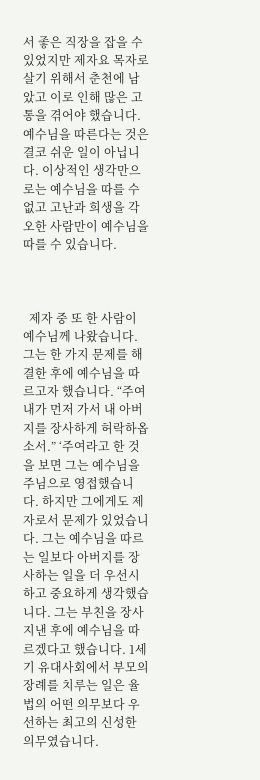서 좋은 직장을 잡을 수 있었지만 제자요 목자로 살기 위해서 춘천에 남았고 이로 인해 많은 고통을 겪어야 했습니다. 예수님을 따른다는 것은 결코 쉬운 일이 아닙니다. 이상적인 생각만으로는 예수님을 따를 수 없고 고난과 희생을 각오한 사람만이 예수님을 따를 수 있습니다.



  제자 중 또 한 사람이 예수님께 나왔습니다. 그는 한 가지 문제를 해결한 후에 예수님을 따르고자 했습니다. “주여 내가 먼저 가서 내 아버지를 장사하게 허락하옵소서.” ‘주여라고 한 것을 보면 그는 예수님을 주님으로 영접했습니다. 하지만 그에게도 제자로서 문제가 있었습니다. 그는 예수님을 따르는 일보다 아버지를 장사하는 일을 더 우선시하고 중요하게 생각했습니다. 그는 부친을 장사지낸 후에 예수님을 따르겠다고 했습니다. 1세기 유대사회에서 부모의 장례를 치루는 일은 율법의 어떤 의무보다 우선하는 최고의 신성한 의무였습니다.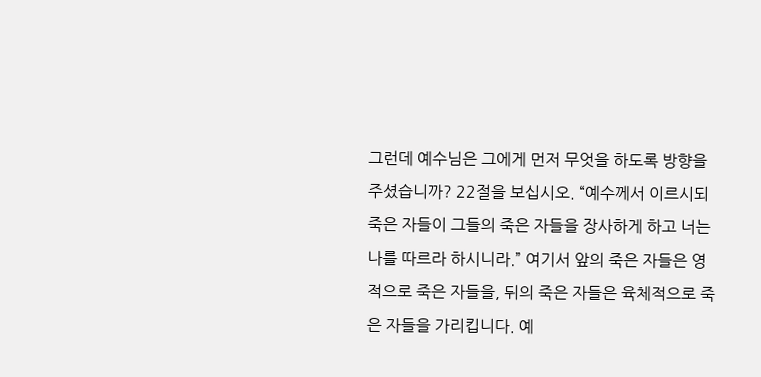그런데 예수님은 그에게 먼저 무엇을 하도록 방향을 주셨습니까? 22절을 보십시오. “예수께서 이르시되 죽은 자들이 그들의 죽은 자들을 장사하게 하고 너는 나를 따르라 하시니라.” 여기서 앞의 죽은 자들은 영적으로 죽은 자들을, 뒤의 죽은 자들은 육체적으로 죽은 자들을 가리킵니다. 예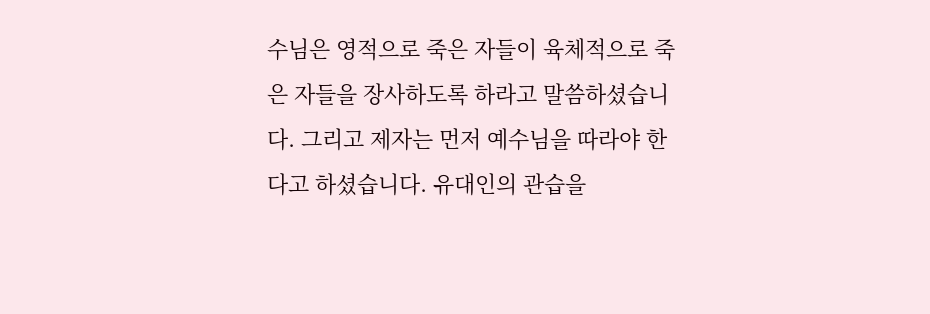수님은 영적으로 죽은 자들이 육체적으로 죽은 자들을 장사하도록 하라고 말씀하셨습니다. 그리고 제자는 먼저 예수님을 따라야 한다고 하셨습니다. 유대인의 관습을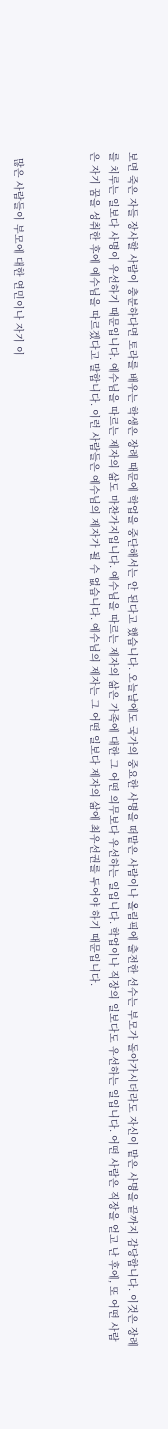보면 죽은 자들 장사할 사람이 충분하다면 토라를 배우는 학생은 장례 때문에 학업을 중단해서는 안 된다고 했습니다. 오늘날에도 국가의 중요한 사명을 떠맡은 사람이나 올림픽에 출전한 선수는 부모가 돌아가시더라도 자신이 맡은 사명을 끝까지 감당합니다. 이것은 장례를 치루는 일보다 사명이 우선하기 때문입니다. 예수님을 따르는 제자의 삶도 마찬가지입니다. 예수님을 따르는 제자의 삶은 가족에 대한 그 어떤 의무보다 우선하는 일입니다. 학업이나 직장의 일보다도 우선하는 일입니다. 어떤 사람은 직장을 얻고 난 후에, 또 어떤 사람은 자기 꿈을 성취한 후에 예수님을 따르겠다고 말합니다. 이런 사람들은 예수님의 제자가 될 수 없습니다. 예수님의 제자는 그 어떤 일보다 제자의 삶에 최우선권를 두어야 하기 때문입니다.



  많은 사람들이 부모에 대한 연민이나 자기 이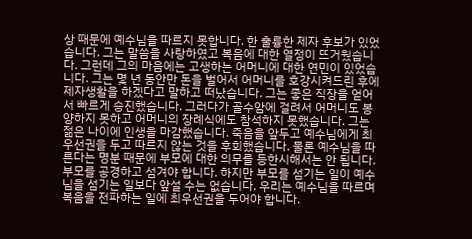상 때문에 예수님을 따르지 못합니다. 한 훌륭한 제자 후보가 있었습니다. 그는 말씀을 사랑하였고 복음에 대한 열정이 뜨거웠습니다. 그런데 그의 마음에는 고생하는 어머니에 대한 연민이 있었습니다. 그는 몇 년 동안만 돈을 벌어서 어머니를 호강시켜드린 후에 제자생활을 하겠다고 말하고 떠났습니다. 그는 좋은 직장을 얻어서 빠르게 승진했습니다. 그러다가 골수암에 걸려서 어머니도 봉양하지 못하고 어머니의 장례식에도 참석하지 못했습니다. 그는 젊은 나이에 인생을 마감했습니다. 죽음을 앞두고 예수님에게 최우선권을 두고 따르지 않는 것을 후회했습니다. 물론 예수님을 따른다는 명분 때문에 부모에 대한 의무를 등한시해서는 안 됩니다. 부모를 공경하고 섬겨야 합니다. 하지만 부모를 섬기는 일이 예수님을 섬기는 일보다 앞설 수는 없습니다. 우리는 예수님을 따르며 복음을 전파하는 일에 최우선권을 두어야 합니다.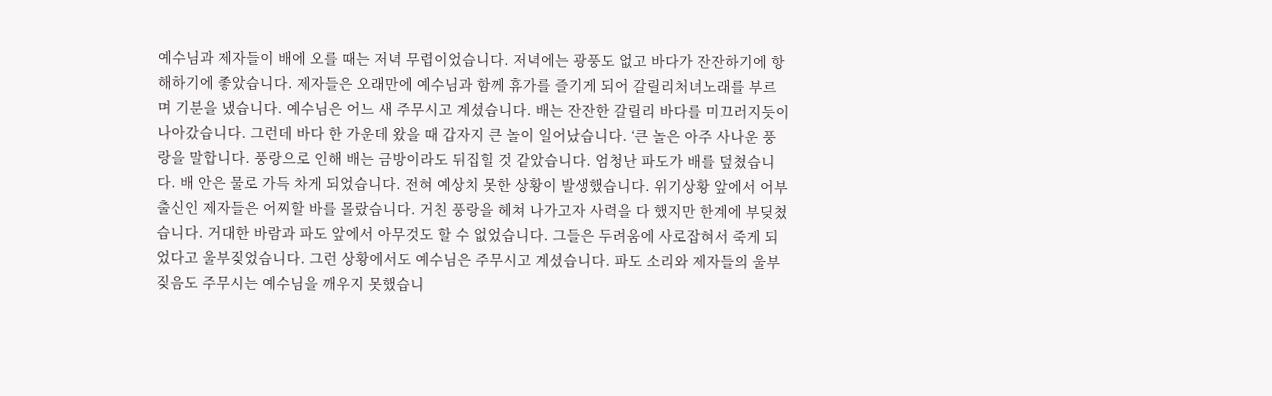예수님과 제자들이 배에 오를 때는 저녁 무렵이었습니다. 저녁에는 광풍도 없고 바다가 잔잔하기에 항해하기에 좋았습니다. 제자들은 오래만에 예수님과 함께 휴가를 즐기게 되어 갈릴리처녀노래를 부르며 기분을 냈습니다. 예수님은 어느 새 주무시고 계셨습니다. 배는 잔잔한 갈릴리 바다를 미끄러지듯이 나아갔습니다. 그런데 바다 한 가운데 왔을 때 갑자지 큰 놀이 일어났습니다. ‘큰 놀은 아주 사나운 풍랑을 말합니다. 풍랑으로 인해 배는 금방이라도 뒤집힐 것 같았습니다. 엄청난 파도가 배를 덮쳤습니다. 배 안은 물로 가득 차게 되었습니다. 전혀 예상치 못한 상황이 발생했습니다. 위기상황 앞에서 어부 출신인 제자들은 어찌할 바를 몰랐습니다. 거친 풍랑을 헤쳐 나가고자 사력을 다 했지만 한계에 부딪쳤습니다. 거대한 바람과 파도 앞에서 아무것도 할 수 없었습니다. 그들은 두려움에 사로잡혀서 죽게 되었다고 울부짖었습니다. 그런 상황에서도 예수님은 주무시고 계셨습니다. 파도 소리와 제자들의 울부짖음도 주무시는 예수님을 깨우지 못했습니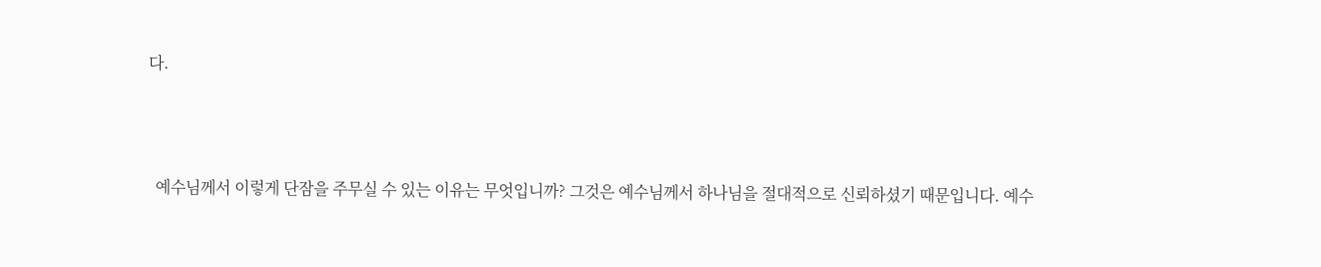다.



  예수님께서 이렇게 단잠을 주무실 수 있는 이유는 무엇입니까? 그것은 예수님께서 하나님을 절대적으로 신뢰하셨기 때문입니다. 예수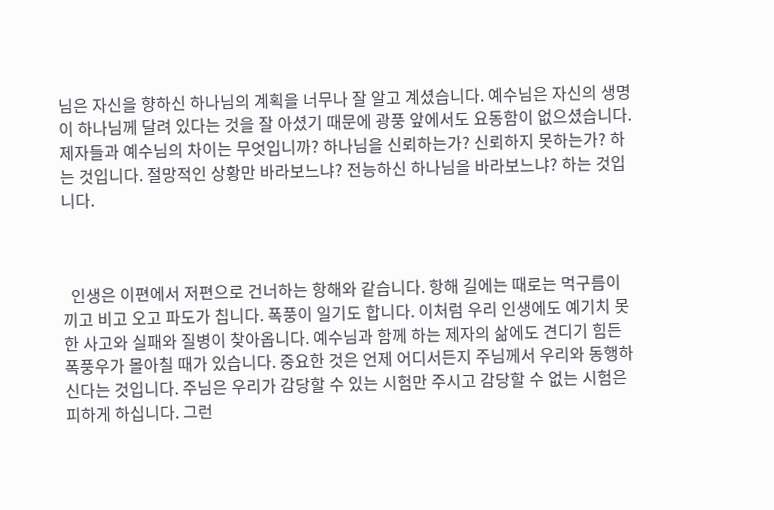님은 자신을 향하신 하나님의 계획을 너무나 잘 알고 계셨습니다. 예수님은 자신의 생명이 하나님께 달려 있다는 것을 잘 아셨기 때문에 광풍 앞에서도 요동함이 없으셨습니다. 제자들과 예수님의 차이는 무엇입니까? 하나님을 신뢰하는가? 신뢰하지 못하는가? 하는 것입니다. 절망적인 상황만 바라보느냐? 전능하신 하나님을 바라보느냐? 하는 것입니다.



  인생은 이편에서 저편으로 건너하는 항해와 같습니다. 항해 길에는 때로는 먹구름이 끼고 비고 오고 파도가 칩니다. 폭풍이 일기도 합니다. 이처럼 우리 인생에도 예기치 못한 사고와 실패와 질병이 찾아옵니다. 예수님과 함께 하는 제자의 삶에도 견디기 힘든 폭풍우가 몰아칠 때가 있습니다. 중요한 것은 언제 어디서든지 주님께서 우리와 동행하신다는 것입니다. 주님은 우리가 감당할 수 있는 시험만 주시고 감당할 수 없는 시험은 피하게 하십니다. 그런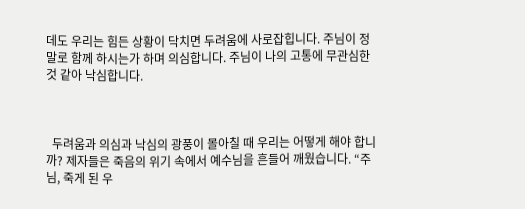데도 우리는 힘든 상황이 닥치면 두려움에 사로잡힙니다. 주님이 정말로 함께 하시는가 하며 의심합니다. 주님이 나의 고통에 무관심한 것 같아 낙심합니다.



  두려움과 의심과 낙심의 광풍이 몰아칠 때 우리는 어떻게 해야 합니까? 제자들은 죽음의 위기 속에서 예수님을 흔들어 깨웠습니다. “주님, 죽게 된 우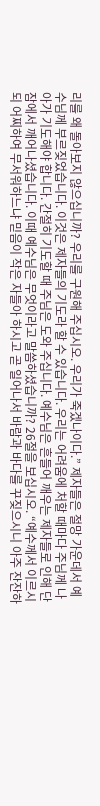리를 왜 돌아보지 않으십니까? 우리를 구원해 주십시오. 우리가 죽겠나이다.” 제자들은 절망 가운데서 예수님께 부르짖었습니다. 이것은 제자들의 기도라 할 수 있습니다. 우리는 어려움에 처할 때마다 주님께 나아가 기도해야 합니다. 간절히 기도할 때 주님은 도와 주십니다. 예수님은 흔들어 깨우는 제자들로 인해 단잠에서 깨어나셨습니다. 이때 예수님은 무엇이라고 말씀하셨습니까? 26절을 보십시오. “예수께서 이르시되 어찌하여 무서워하느냐 믿음이 작은 자들아 하시고 곧 일어나서 바람과 바다를 꾸짖으시니 아주 잔잔하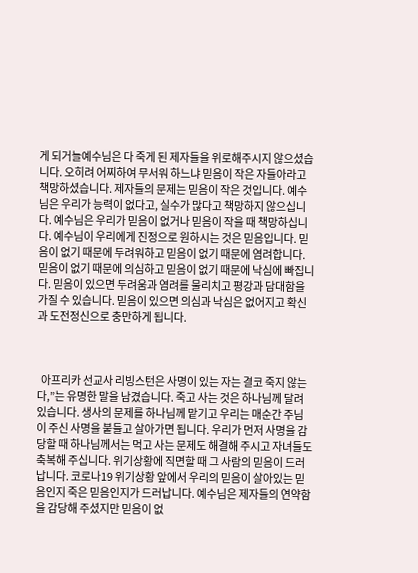게 되거늘예수님은 다 죽게 된 제자들을 위로해주시지 않으셨습니다. 오히려 어찌하여 무서워 하느냐 믿음이 작은 자들아라고 책망하셨습니다. 제자들의 문제는 믿음이 작은 것입니다. 예수님은 우리가 능력이 없다고, 실수가 많다고 책망하지 않으십니다. 예수님은 우리가 믿음이 없거나 믿음이 작을 때 책망하십니다. 예수님이 우리에게 진정으로 원하시는 것은 믿음입니다. 믿음이 없기 때문에 두려워하고 믿음이 없기 때문에 염려합니다. 믿음이 없기 때문에 의심하고 믿음이 없기 때문에 낙심에 빠집니다. 믿음이 있으면 두려움과 염려를 물리치고 평강과 담대함을 가질 수 있습니다. 믿음이 있으면 의심과 낙심은 없어지고 확신과 도전정신으로 충만하게 됩니다.



  아프리카 선교사 리빙스턴은 사명이 있는 자는 결코 죽지 않는다,”는 유명한 말을 남겼습니다. 죽고 사는 것은 하나님께 달려 있습니다. 생사의 문제를 하나님께 맡기고 우리는 매순간 주님이 주신 사명을 붙들고 살아가면 됩니다. 우리가 먼저 사명을 감당할 때 하나님께서는 먹고 사는 문제도 해결해 주시고 자녀들도 축복해 주십니다. 위기상황에 직면할 때 그 사람의 믿음이 드러납니다. 코로나19 위기상황 앞에서 우리의 믿음이 살아있는 믿음인지 죽은 믿음인지가 드러납니다. 예수님은 제자들의 연약함을 감당해 주셨지만 믿음이 없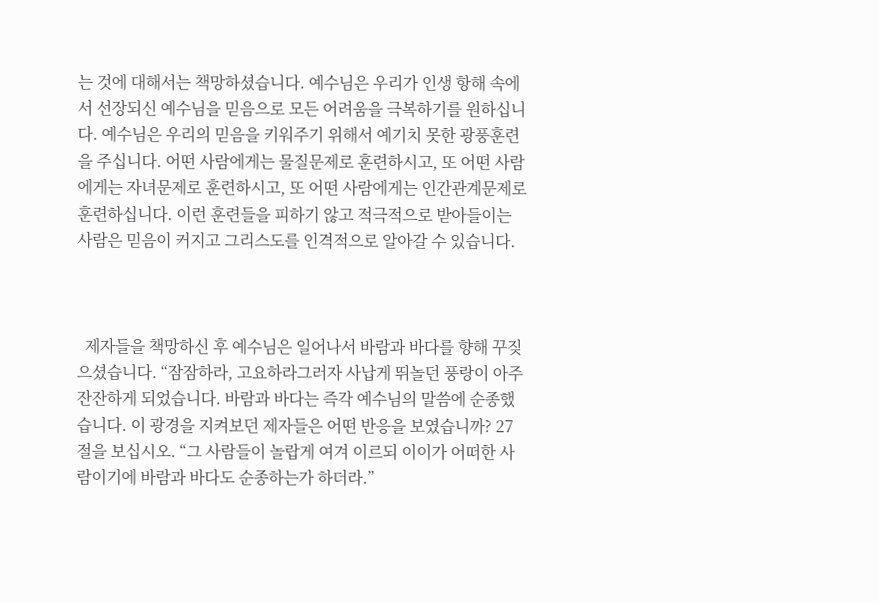는 것에 대해서는 책망하셨습니다. 예수님은 우리가 인생 항해 속에서 선장되신 예수님을 믿음으로 모든 어려움을 극복하기를 원하십니다. 예수님은 우리의 믿음을 키워주기 위해서 예기치 못한 광풍훈련을 주십니다. 어떤 사람에게는 물질문제로 훈련하시고, 또 어떤 사람에게는 자녀문제로 훈련하시고, 또 어떤 사람에게는 인간관계문제로 훈련하십니다. 이런 훈련들을 피하기 않고 적극적으로 받아들이는 사람은 믿음이 커지고 그리스도를 인격적으로 알아갈 수 있습니다.



  제자들을 책망하신 후 예수님은 일어나서 바람과 바다를 향해 꾸짖으셨습니다. “잠잠하라, 고요하라그러자 사납게 뛰놀던 풍랑이 아주 잔잔하게 되었습니다. 바람과 바다는 즉각 예수님의 말씀에 순종했습니다. 이 광경을 지켜보던 제자들은 어떤 반응을 보였습니까? 27절을 보십시오. “그 사람들이 놀랍게 여겨 이르되 이이가 어떠한 사람이기에 바람과 바다도 순종하는가 하더라.”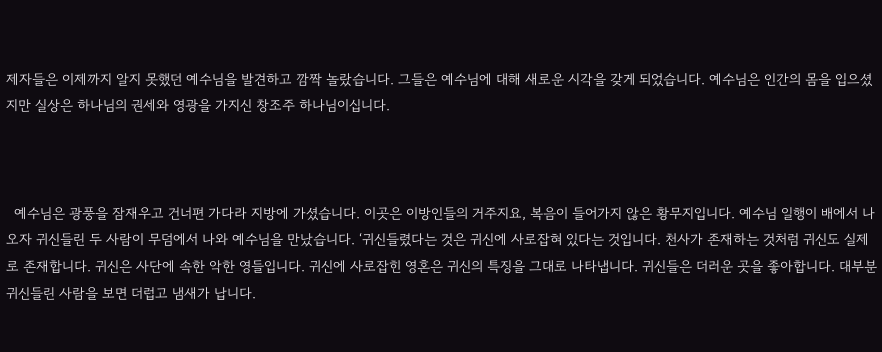제자들은 이제까지 알지 못했던 예수님을 발견하고 깜짝 놀랐습니다. 그들은 예수님에 대해 새로운 시각을 갖게 되었습니다. 예수님은 인간의 몸을 입으셨지만 실상은 하나님의 권세와 영광을 가지신 창조주 하나님이십니다.



  예수님은 광풍을 잠재우고 건너편 가다라 지방에 가셨습니다. 이곳은 이방인들의 거주지요, 복음이 들어가지 않은 황무지입니다. 예수님 일행이 배에서 나오자 귀신들린 두 사람이 무덤에서 나와 예수님을 만났습니다. ‘귀신들렸다는 것은 귀신에 사로잡혀 있다는 것입니다. 천사가 존재하는 것처럼 귀신도 실제로 존재합니다. 귀신은 사단에 속한 악한 영들입니다. 귀신에 사로잡힌 영혼은 귀신의 특징을 그대로 나타냅니다. 귀신들은 더러운 곳을 좋아합니다. 대부분 귀신들린 사람을 보면 더럽고 냄새가 납니다.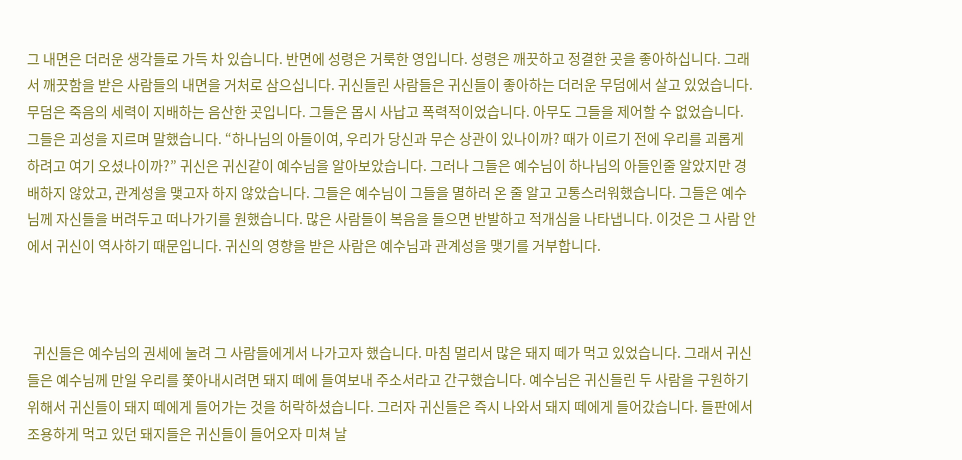그 내면은 더러운 생각들로 가득 차 있습니다. 반면에 성령은 거룩한 영입니다. 성령은 깨끗하고 정결한 곳을 좋아하십니다. 그래서 깨끗함을 받은 사람들의 내면을 거처로 삼으십니다. 귀신들린 사람들은 귀신들이 좋아하는 더러운 무덤에서 살고 있었습니다. 무덤은 죽음의 세력이 지배하는 음산한 곳입니다. 그들은 몹시 사납고 폭력적이었습니다. 아무도 그들을 제어할 수 없었습니다. 그들은 괴성을 지르며 말했습니다. “하나님의 아들이여, 우리가 당신과 무슨 상관이 있나이까? 때가 이르기 전에 우리를 괴롭게 하려고 여기 오셨나이까?” 귀신은 귀신같이 예수님을 알아보았습니다. 그러나 그들은 예수님이 하나님의 아들인줄 알았지만 경배하지 않았고, 관계성을 맺고자 하지 않았습니다. 그들은 예수님이 그들을 멸하러 온 줄 알고 고통스러워했습니다. 그들은 예수님께 자신들을 버려두고 떠나가기를 원했습니다. 많은 사람들이 복음을 들으면 반발하고 적개심을 나타냅니다. 이것은 그 사람 안에서 귀신이 역사하기 때문입니다. 귀신의 영향을 받은 사람은 예수님과 관계성을 맺기를 거부합니다.



  귀신들은 예수님의 권세에 눌려 그 사람들에게서 나가고자 했습니다. 마침 멀리서 많은 돼지 떼가 먹고 있었습니다. 그래서 귀신들은 예수님께 만일 우리를 쫓아내시려면 돼지 떼에 들여보내 주소서라고 간구했습니다. 예수님은 귀신들린 두 사람을 구원하기 위해서 귀신들이 돼지 떼에게 들어가는 것을 허락하셨습니다. 그러자 귀신들은 즉시 나와서 돼지 떼에게 들어갔습니다. 들판에서 조용하게 먹고 있던 돼지들은 귀신들이 들어오자 미쳐 날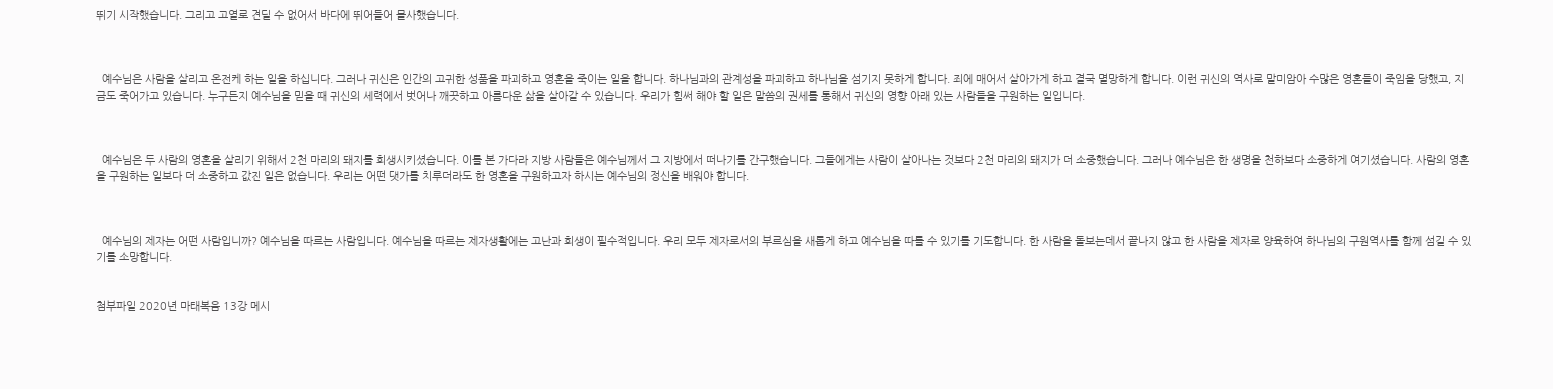뛰기 시작했습니다. 그리고 고열로 견딜 수 없어서 바다에 뛰어들어 몰사했습니다.



  예수님은 사람을 살리고 온전케 하는 일을 하십니다. 그러나 귀신은 인간의 고귀한 성품을 파괴하고 영혼을 죽이는 일을 합니다. 하나님과의 관계성을 파괴하고 하나님을 섬기지 못하게 합니다. 죄에 매어서 살아가게 하고 결국 멸망하게 합니다. 이런 귀신의 역사로 말미암아 수많은 영혼들이 죽임을 당했고, 지금도 죽어가고 있습니다. 누구든지 예수님을 믿을 때 귀신의 세력에서 벗어나 깨끗하고 아름다운 삶을 살아갈 수 있습니다. 우리가 힘써 해야 할 일은 말씀의 권세를 통해서 귀신의 영향 아래 있는 사람들을 구원하는 일입니다.



  예수님은 두 사람의 영혼을 살리기 위해서 2천 마리의 돼지를 희생시키셨습니다. 이를 본 가다라 지방 사람들은 예수님께서 그 지방에서 떠나기를 간구했습니다. 그들에게는 사람이 살아나는 것보다 2천 마리의 돼지가 더 소중했습니다. 그러나 예수님은 한 생명을 천하보다 소중하게 여기셨습니다. 사람의 영혼을 구원하는 일보다 더 소중하고 값진 일은 없습니다. 우리는 어떤 댓가를 치루더라도 한 영혼을 구원하고자 하시는 예수님의 정신을 배워야 합니다.



  예수님의 제자는 어떤 사람입니까? 예수님을 따르는 사람입니다. 예수님을 따르는 제자생활에는 고난과 희생이 필수적입니다. 우리 모두 제자로서의 부르심을 새롭게 하고 예수님을 따를 수 있기를 기도합니다. 한 사람을 돌보는데서 끝나지 않고 한 사람을 제자로 양육하여 하나님의 구원역사를 함께 섬길 수 있기를 소망합니다.


첨부파일 2020년 마태복음 13강 메시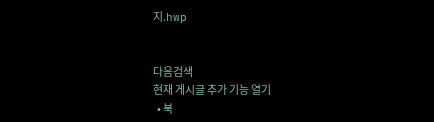지.hwp


다음검색
현재 게시글 추가 기능 열기
  • 북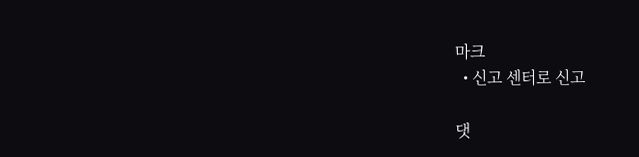마크
  • 신고 센터로 신고

댓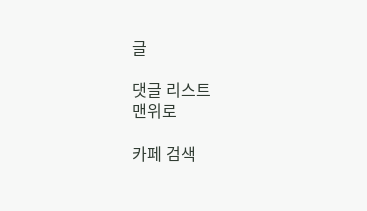글

댓글 리스트
맨위로

카페 검색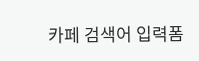카페 검색어 입력폼